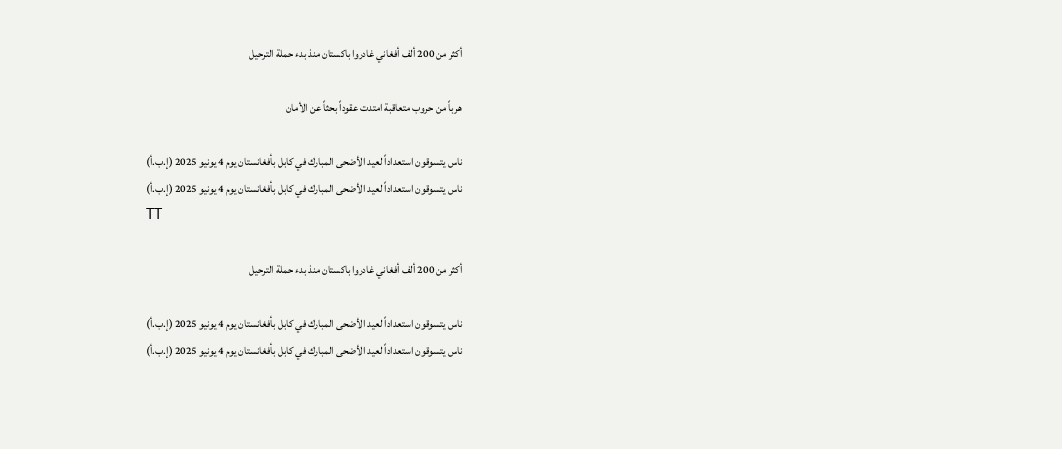أكثر من 200 ألف أفغاني غادروا باكستان منذ بدء حملة الترحيل

هرباً من حروب متعاقبة امتدت عقوداً بحثاً عن الأمان

ناس يتسوقون استعداداً لعيد الأضحى المبارك في كابل بأفغانستان يوم 4 يونيو 2025 (إ.ب.أ)
ناس يتسوقون استعداداً لعيد الأضحى المبارك في كابل بأفغانستان يوم 4 يونيو 2025 (إ.ب.أ)
TT

أكثر من 200 ألف أفغاني غادروا باكستان منذ بدء حملة الترحيل

ناس يتسوقون استعداداً لعيد الأضحى المبارك في كابل بأفغانستان يوم 4 يونيو 2025 (إ.ب.أ)
ناس يتسوقون استعداداً لعيد الأضحى المبارك في كابل بأفغانستان يوم 4 يونيو 2025 (إ.ب.أ)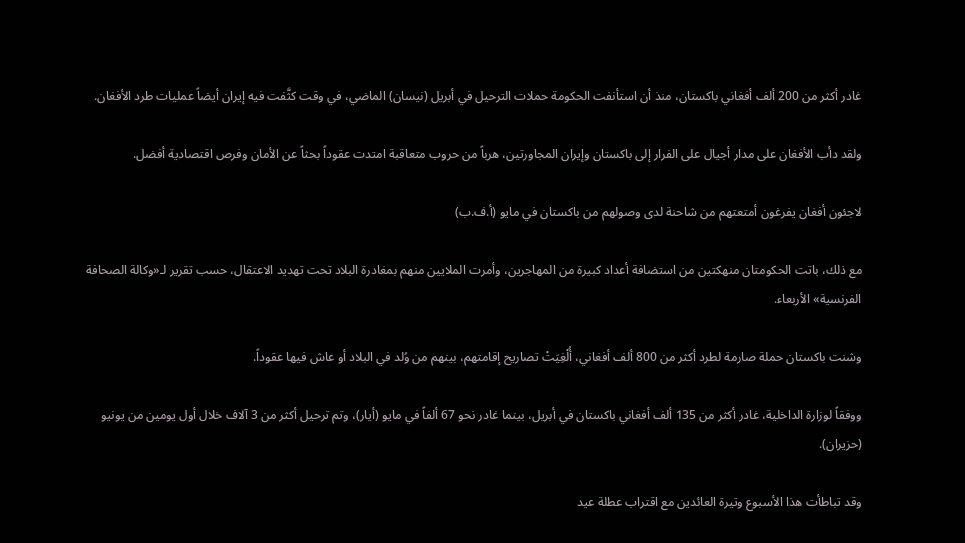غادر أكثر من 200 ألف أفغاني باكستان، منذ أن استأنفت الحكومة حملات الترحيل في أبريل (نيسان) الماضي، في وقت كثَّفت فيه إيران أيضاً عمليات طرد الأفغان.

ولقد دأب الأفغان على مدار أجيال على الفرار إلى باكستان وإيران المجاورتين، هرباً من حروب متعاقبة امتدت عقوداً بحثاً عن الأمان وفرص اقتصادية أفضل.

لاجئون أفغان يفرغون أمتعتهم من شاحنة لدى وصولهم من باكستان في مايو (أ.ف.ب)

مع ذلك، باتت الحكومتان منهكتين من استضافة أعداد كبيرة من المهاجرين، وأمرت الملايين منهم بمغادرة البلاد تحت تهديد الاعتقال، حسب تقرير لـ«وكالة الصحافة الفرنسية» الأربعاء.

وشنت باكستان حملة صارمة لطرد أكثر من 800 ألف أفغاني، أُلْغِيَتْ تصاريح إقامتهم، بينهم من وُلد في البلاد أو عاش فيها عقوداً.

ووفقاً لوزارة الداخلية، غادر أكثر من 135 ألف أفغاني باكستان في أبريل، بينما غادر نحو 67 ألفاً في مايو (أيار)، وتم ترحيل أكثر من 3 آلاف خلال أول يومين من يونيو (حزيران).

وقد تباطأت هذا الأسبوع وتيرة العائدين مع اقتراب عطلة عيد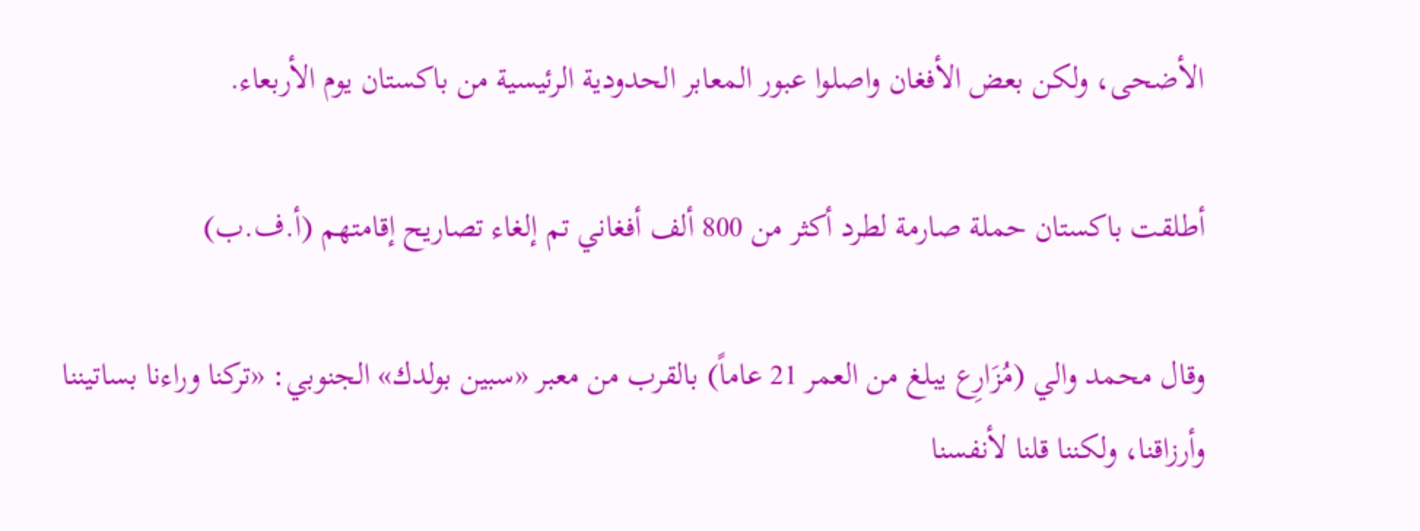الأضحى، ولكن بعض الأفغان واصلوا عبور المعابر الحدودية الرئيسية من باكستان يوم الأربعاء.

أطلقت باكستان حملة صارمة لطرد أكثر من 800 ألف أفغاني تم إلغاء تصاريح إقامتهم (أ.ف.ب)

وقال محمد والي (مُزَارِع يبلغ من العمر 21 عاماً) بالقرب من معبر «سبين بولدك» الجنوبي: «تركنا وراءنا بساتيننا وأرزاقنا، ولكننا قلنا لأنفسنا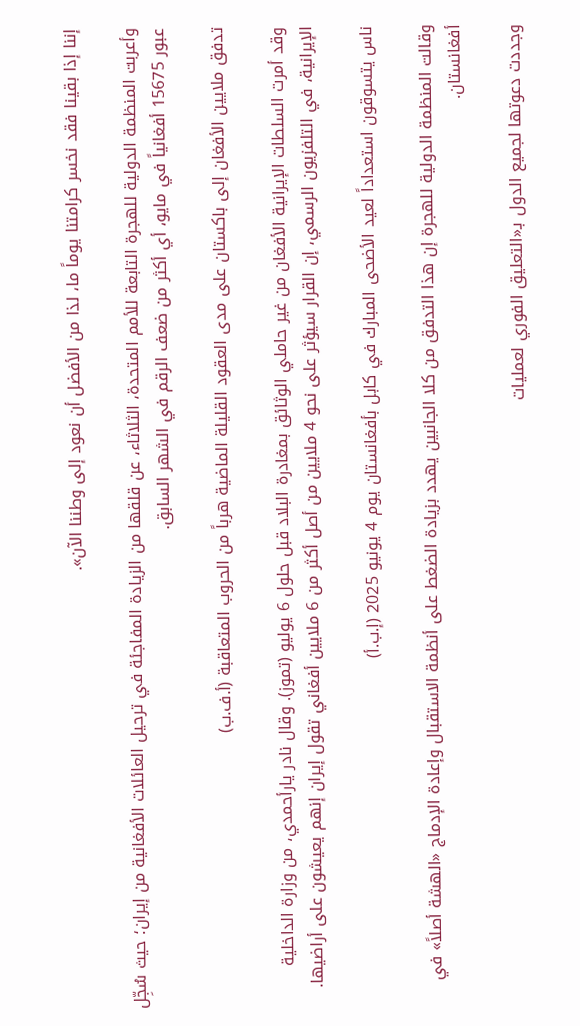إننا إذا بقينا فقد نخسر كرامتنا يوماً ما، لذا من الأفضل أن نعود إلى وطننا الآن».

وأعربت المنظمة الدولية للهجرة التابعة للأمم المتحدة، الثلاثاء، عن قلقها من الزيادة المفاجئة في ترحيل العائلات الأفغانية من إيران؛ حيث سُجِّل عبور 15675 أفغانياً في مايو، أي أكثر من ضعف الرقم في الشهر السابق.

تدفق ملايين الأفغان إلى باكستان على مدى العقود القليلة الماضية هرباً من الحروب المتعاقبة (أ.ف.ب)

وقد أمرت السلطات الإيرانية الأفغان من غير حاملي الوثائق بمغادرة البلاد قبل حلول 6 يوليو (تموز). وقال نادر يارأحمدي، من وزارة الداخلية الإيرانية، في التلفزيون الرسمي، إن القرار سيؤثر على نحو 4 ملايين من أصل أكثر من 6 ملايين أفغاني تقول إيران إنهم يعيشون على أراضيها.

ناس يتسوقون استعداداً لعيد الأضحى المبارك في كابل بأفغانستان يوم 4 يونيو 2025 (إ.ب.أ)

وقالت المنظمة الدولية للهجرة إن هذا التدفق من كلا الجانبين يهدد بزيادة الضغط على أنظمة الاستقبال وإعادة الإدماج «الهشة أصلاً» في أفغانستان.

وجددت دعوتها لجميع الدول بـ«التعليق الفوري لعمليات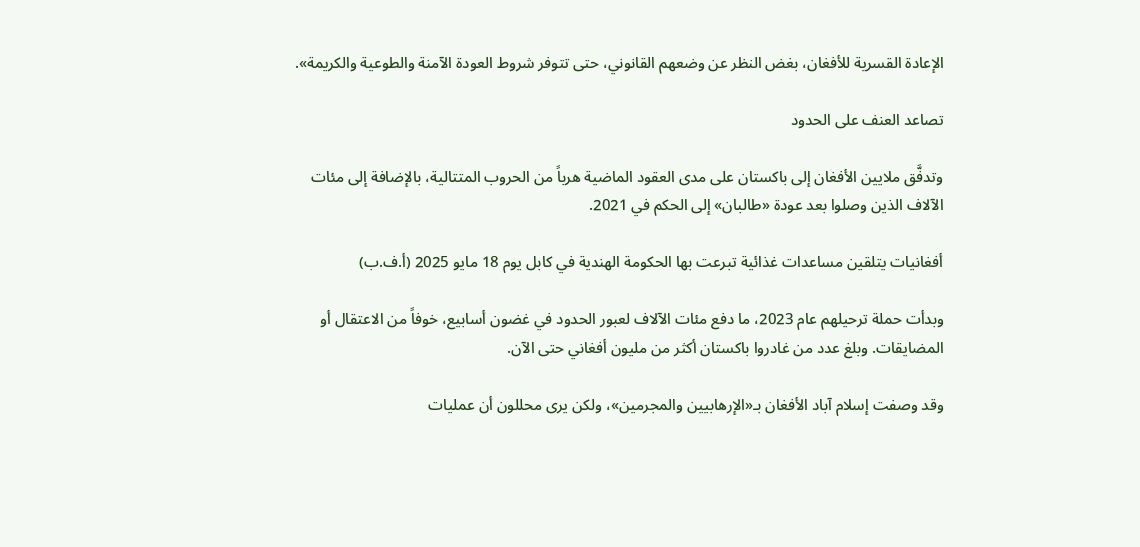الإعادة القسرية للأفغان، بغض النظر عن وضعهم القانوني، حتى تتوفر شروط العودة الآمنة والطوعية والكريمة».

تصاعد العنف على الحدود

وتدفَّق ملايين الأفغان إلى باكستان على مدى العقود الماضية هرباً من الحروب المتتالية، بالإضافة إلى مئات الآلاف الذين وصلوا بعد عودة «طالبان» إلى الحكم في 2021.

أفغانيات يتلقين مساعدات غذائية تبرعت بها الحكومة الهندية في كابل يوم 18 مايو 2025 (أ.ف.ب)

وبدأت حملة ترحيلهم عام 2023، ما دفع مئات الآلاف لعبور الحدود في غضون أسابيع، خوفاً من الاعتقال أو المضايقات. وبلغ عدد من غادروا باكستان أكثر من مليون أفغاني حتى الآن.

وقد وصفت إسلام آباد الأفغان بـ«الإرهابيين والمجرمين»، ولكن يرى محللون أن عمليات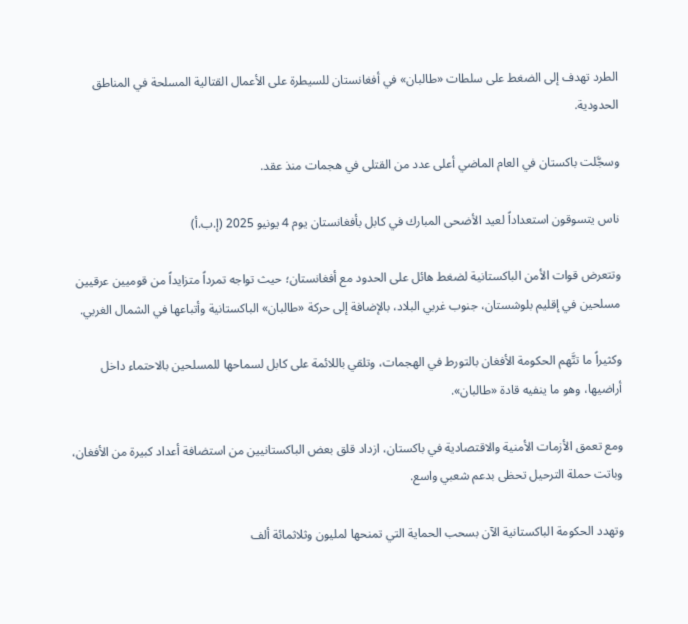الطرد تهدف إلى الضغط على سلطات «طالبان» في أفغانستان للسيطرة على الأعمال القتالية المسلحة في المناطق الحدودية.

وسجَّلت باكستان في العام الماضي أعلى عدد من القتلى في هجمات منذ عقد.

ناس يتسوقون استعداداً لعيد الأضحى المبارك في كابل بأفغانستان يوم 4 يونيو 2025 (إ.ب.أ)

وتتعرض قوات الأمن الباكستانية لضغط هائل على الحدود مع أفغانستان؛ حيث تواجه تمرداً متزايداً من قوميين عرقيين مسلحين في إقليم بلوشستان، جنوب غربي البلاد، بالإضافة إلى حركة «طالبان» الباكستانية وأتباعها في الشمال الغربي.

وكثيراً ما تتَّهم الحكومة الأفغان بالتورط في الهجمات، وتلقي باللائمة على كابل لسماحها للمسلحين بالاحتماء داخل أراضيها، وهو ما ينفيه قادة «طالبان».

ومع تعمق الأزمات الأمنية والاقتصادية في باكستان، ازداد قلق بعض الباكستانيين من استضافة أعداد كبيرة من الأفغان، وباتت حملة الترحيل تحظى بدعم شعبي واسع.

وتهدد الحكومة الباكستانية الآن بسحب الحماية التي تمنحها لمليون وثلاثمائة ألف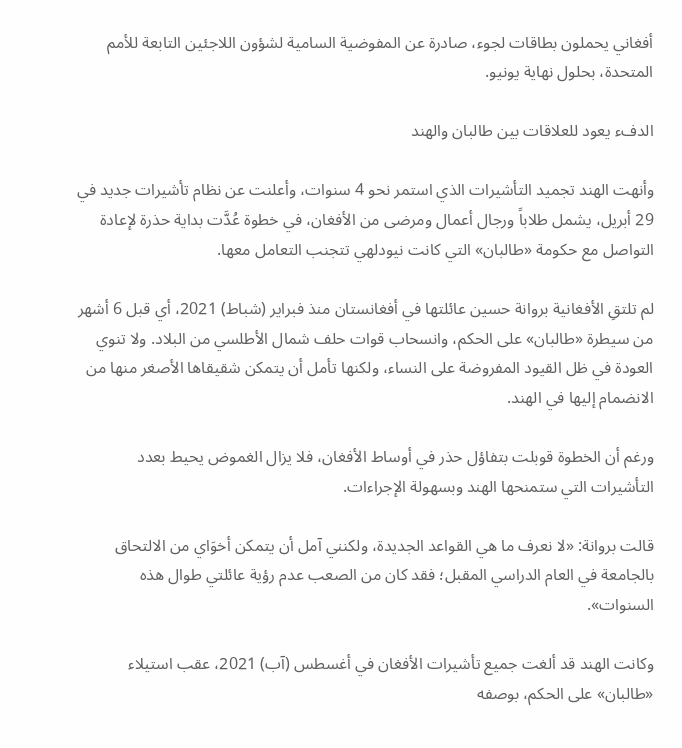أفغاني يحملون بطاقات لجوء، صادرة عن المفوضية السامية لشؤون اللاجئين التابعة للأمم المتحدة، بحلول نهاية يونيو.

الدفء يعود للعلاقات بين طالبان والهند

وأنهت الهند تجميد التأشيرات الذي استمر نحو 4 سنوات، وأعلنت عن نظام تأشيرات جديد في 29 أبريل، يشمل طلاباً ورجال أعمال ومرضى من الأفغان، في خطوة عُدَّت بداية حذرة لإعادة التواصل مع حكومة «طالبان» التي كانت نيودلهي تتجنب التعامل معها.

لم تلتقِ الأفغانية بروانة حسين عائلتها في أفغانستان منذ فبراير (شباط) 2021، أي قبل 6 أشهر من سيطرة «طالبان» على الحكم، وانسحاب قوات حلف شمال الأطلسي من البلاد. ولا تنوي العودة في ظل القيود المفروضة على النساء، ولكنها تأمل أن يتمكن شقيقاها الأصغر منها من الانضمام إليها في الهند.

ورغم أن الخطوة قوبلت بتفاؤل حذر في أوساط الأفغان، فلا يزال الغموض يحيط بعدد التأشيرات التي ستمنحها الهند وبسهولة الإجراءات.

قالت بروانة: «لا نعرف ما هي القواعد الجديدة، ولكنني آمل أن يتمكن أخوَاي من الالتحاق بالجامعة في العام الدراسي المقبل؛ فقد كان من الصعب عدم رؤية عائلتي طوال هذه السنوات».

وكانت الهند قد ألغت جميع تأشيرات الأفغان في أغسطس (آب) 2021، عقب استيلاء «طالبان» على الحكم، بوصفه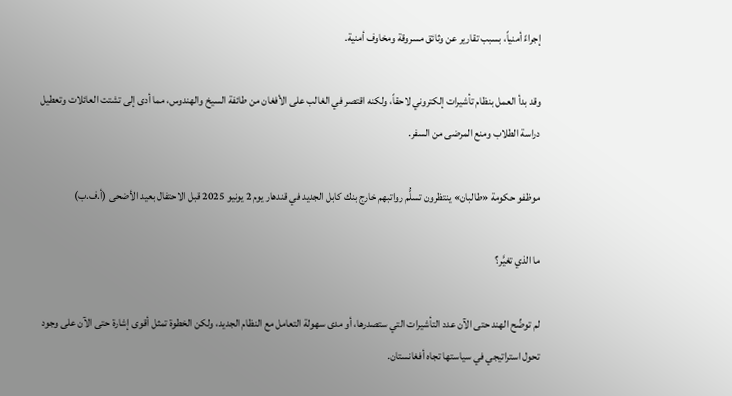إجراءً أمنياً، بسبب تقارير عن وثائق مسروقة ومخاوف أمنية.

وقد بدأ العمل بنظام تأشيرات إلكتروني لاحقاً، ولكنه اقتصر في الغالب على الأفغان من طائفة السيخ والهندوس، مما أدى إلى تشتت العائلات وتعطيل دراسة الطلاب ومنع المرضى من السفر.

موظفو حكومة «طالبان» ينتظرون تسلُّم رواتبهم خارج بنك كابل الجديد في قندهار يوم 2 يونيو 2025 قبل الاحتفال بعيد الأضحى (أ.ف.ب)

ما الذي تغيَّر؟

لم توضِّح الهند حتى الآن عدد التأشيرات التي ستصدرها، أو مدى سهولة التعامل مع النظام الجديد، ولكن الخطوة تمثل أقوى إشارة حتى الآن على وجود تحول استراتيجي في سياستها تجاه أفغانستان.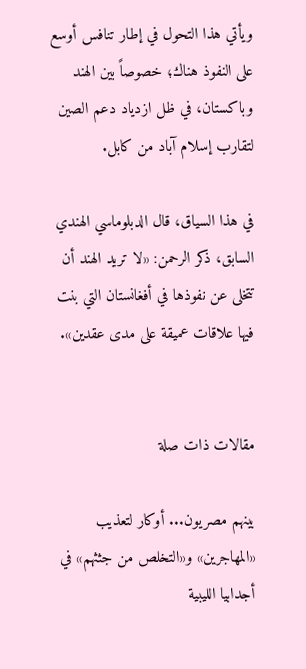ويأتي هذا التحول في إطار تنافس أوسع على النفوذ هناك؛ خصوصاً بين الهند وباكستان، في ظل ازدياد دعم الصين لتقارب إسلام آباد من كابل.

في هذا السياق، قال الدبلوماسي الهندي السابق، ذكر الرحمن: «لا تريد الهند أن تتخلى عن نفوذها في أفغانستان التي بنت فيها علاقات عميقة على مدى عقدين».


مقالات ذات صلة

بينهم مصريون... أوكار لتعذيب «المهاجرين» و«التخلص من جثثهم» في أجدابيا الليبية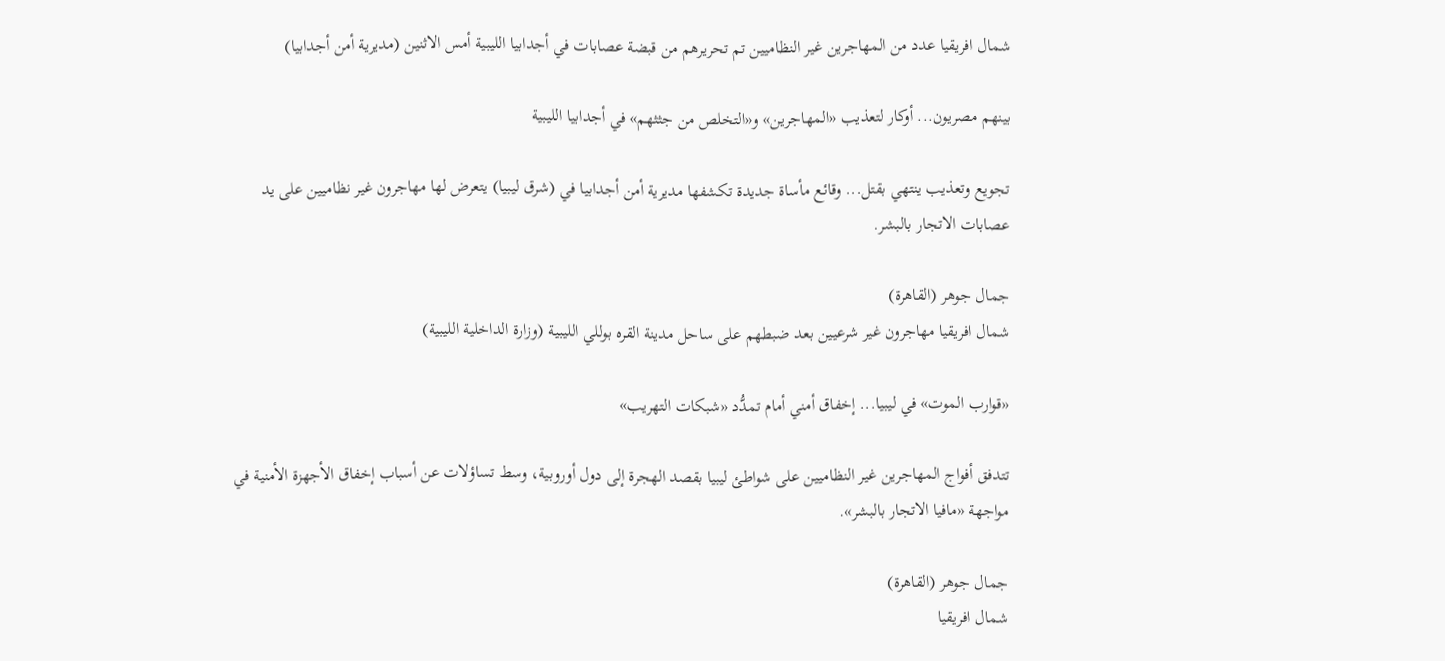شمال افريقيا عدد من المهاجرين غير النظاميين تم تحريرهم من قبضة عصابات في أجدابيا الليبية أمس الاثنين (مديرية أمن أجدابيا)

بينهم مصريون... أوكار لتعذيب «المهاجرين» و«التخلص من جثثهم» في أجدابيا الليبية

تجويع وتعذيب ينتهي بقتل... وقائع مأساة جديدة تكشفها مديرية أمن أجدابيا في (شرق ليبيا) يتعرض لها مهاجرون غير نظاميين على يد عصابات الاتجار بالبشر.

جمال جوهر (القاهرة)
شمال افريقيا مهاجرون غير شرعيين بعد ضبطهم على ساحل مدينة القره بوللي الليبية (وزارة الداخلية الليبية)

«قوارب الموت» في ليبيا... إخفاق أمني أمام تمدُّد «شبكات التهريب»

تتدفق أفواج المهاجرين غير النظاميين على شواطئ ليبيا بقصد الهجرة إلى دول أوروبية، وسط تساؤلات عن أسباب إخفاق الأجهزة الأمنية في مواجهة «مافيا الاتجار بالبشر».

جمال جوهر (القاهرة)
شمال افريقيا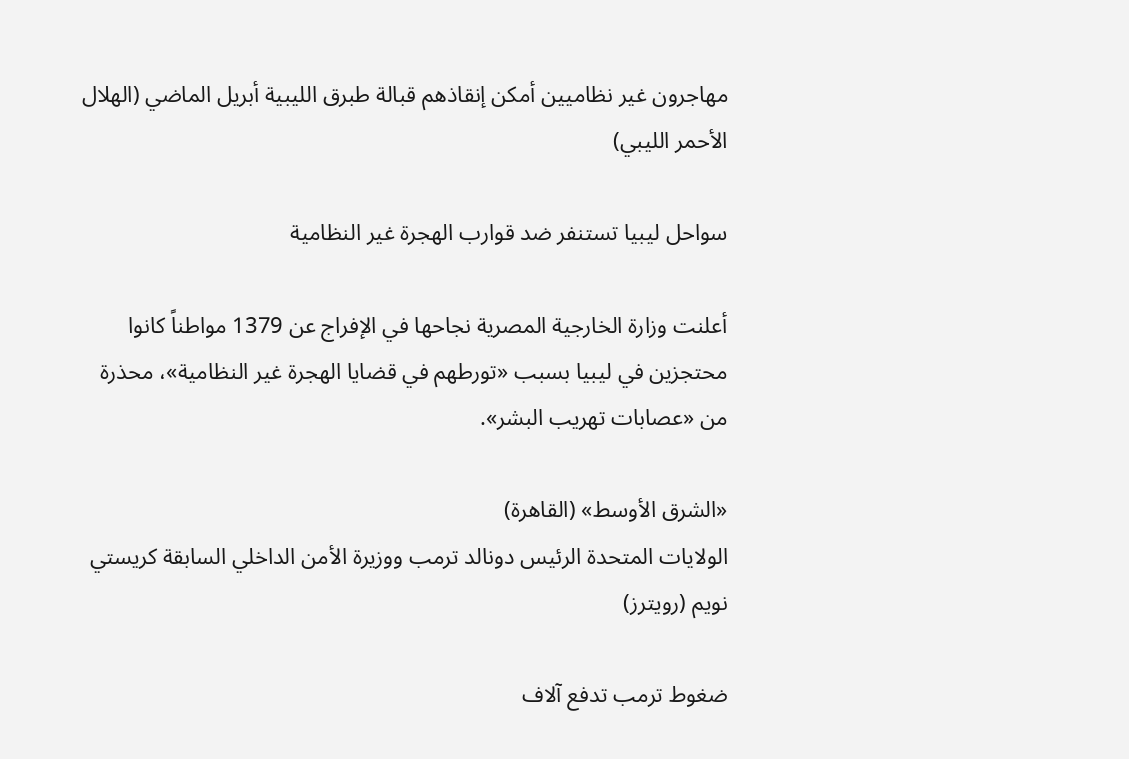مهاجرون غير نظاميين أمكن إنقاذهم قبالة طبرق الليبية أبريل الماضي (الهلال الأحمر الليبي)

سواحل ليبيا تستنفر ضد قوارب الهجرة غير النظامية

أعلنت وزارة الخارجية المصرية نجاحها في الإفراج عن 1379 مواطناً كانوا محتجزين في ليبيا بسبب «تورطهم في قضايا الهجرة غير النظامية»، محذرة من «عصابات تهريب البشر».

«الشرق الأوسط» (القاهرة)
الولايات المتحدة الرئيس دونالد ترمب ووزيرة الأمن الداخلي السابقة كريستي نويم (رويترز)

ضغوط ترمب تدفع آلاف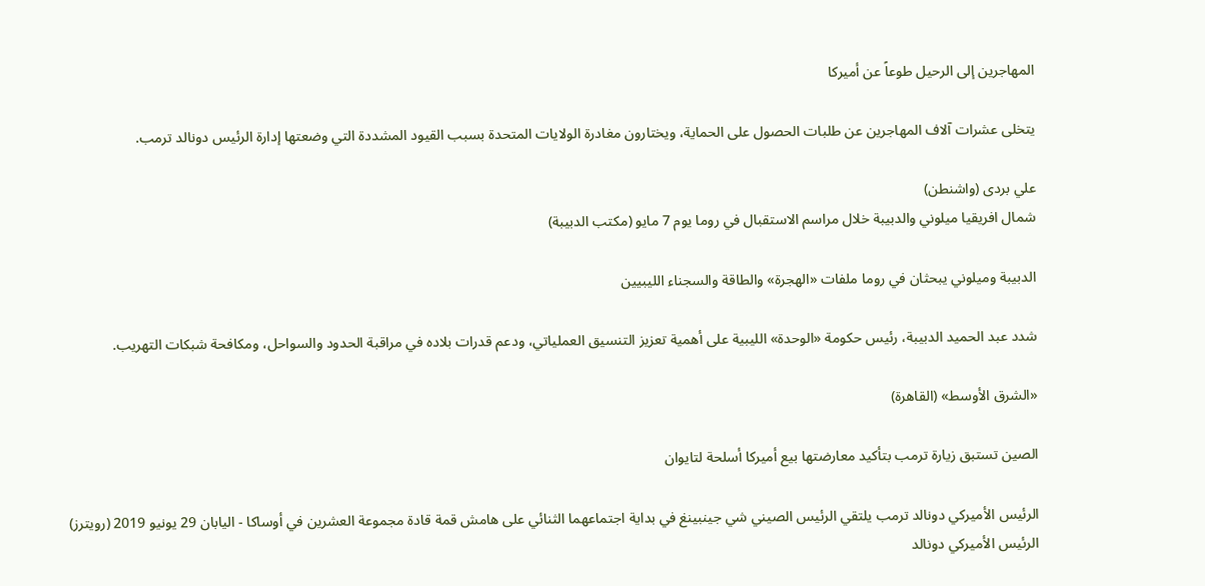المهاجرين إلى الرحيل طوعاً عن أميركا

يتخلى عشرات آلاف المهاجرين عن طلبات الحصول على الحماية، ويختارون مغادرة الولايات المتحدة بسبب القيود المشددة التي وضعتها إدارة الرئيس دونالد ترمب.

علي بردى (واشنطن)
شمال افريقيا ميلوني والدبيبة خلال مراسم الاستقبال في روما يوم 7 مايو (مكتب الدبيبة)

الدبيبة وميلوني يبحثان في روما ملفات «الهجرة» والطاقة والسجناء الليبيين

شدد عبد الحميد الدبيبة، رئيس حكومة «الوحدة» الليبية على أهمية تعزيز التنسيق العملياتي، ودعم قدرات بلاده في مراقبة الحدود والسواحل، ومكافحة شبكات التهريب.

«الشرق الأوسط» (القاهرة)

الصين تستبق زيارة ترمب بتأكيد معارضتها بيع أميركا أسلحة لتايوان

الرئيس الأميركي دونالد ترمب يلتقي الرئيس الصيني شي جينبينغ في بداية اجتماعهما الثنائي على هامش قمة قادة مجموعة العشرين في أوساكا - اليابان 29 يونيو 2019 (رويترز)
الرئيس الأميركي دونالد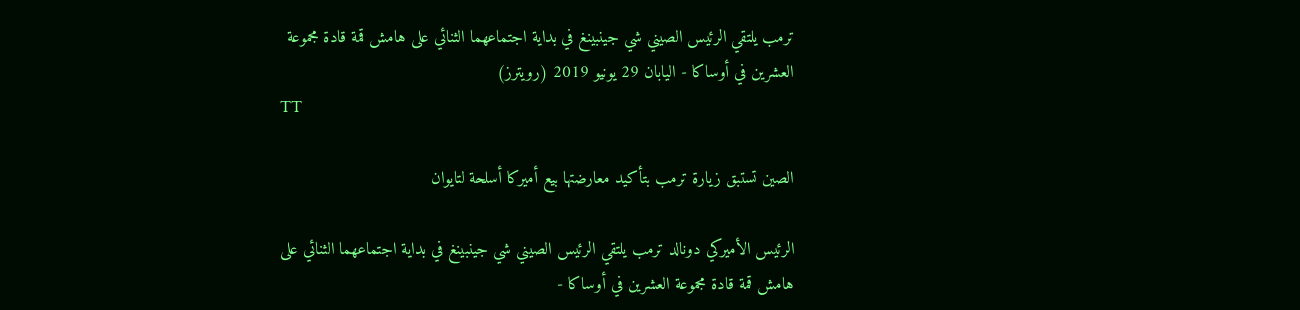ترمب يلتقي الرئيس الصيني شي جينبينغ في بداية اجتماعهما الثنائي على هامش قمة قادة مجموعة العشرين في أوساكا - اليابان 29 يونيو 2019 (رويترز)
TT

الصين تستبق زيارة ترمب بتأكيد معارضتها بيع أميركا أسلحة لتايوان

الرئيس الأميركي دونالد ترمب يلتقي الرئيس الصيني شي جينبينغ في بداية اجتماعهما الثنائي على هامش قمة قادة مجموعة العشرين في أوساكا -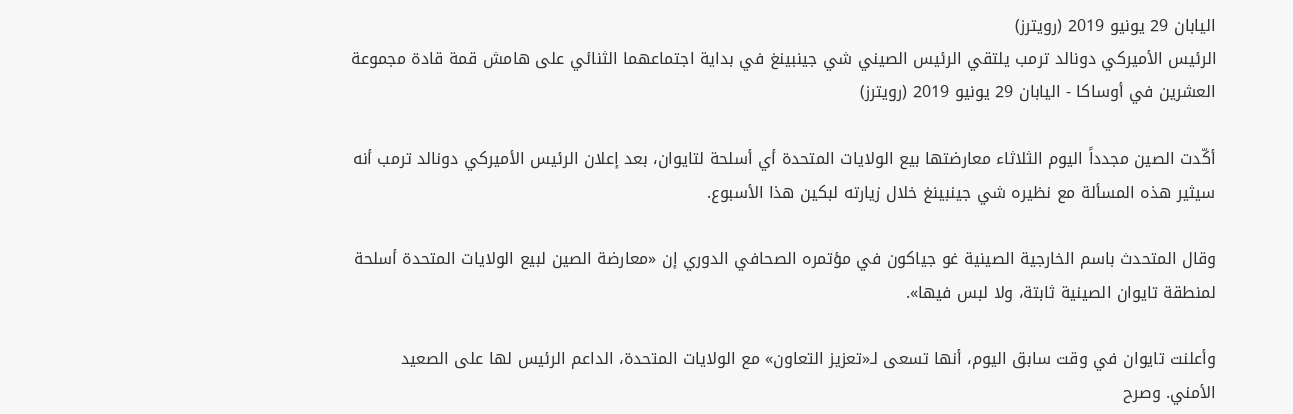اليابان 29 يونيو 2019 (رويترز)
الرئيس الأميركي دونالد ترمب يلتقي الرئيس الصيني شي جينبينغ في بداية اجتماعهما الثنائي على هامش قمة قادة مجموعة العشرين في أوساكا - اليابان 29 يونيو 2019 (رويترز)

أكّدت الصين مجدداً اليوم الثلاثاء معارضتها بيع الولايات المتحدة أي أسلحة لتايوان، بعد إعلان الرئيس الأميركي دونالد ترمب أنه سيثير هذه المسألة مع نظيره شي جينبينغ خلال زيارته لبكين هذا الأسبوع.

وقال المتحدث باسم الخارجية الصينية غو جياكون في مؤتمره الصحافي الدوري إن «معارضة الصين لبيع الولايات المتحدة أسلحة لمنطقة تايوان الصينية ثابتة، ولا لبس فيها».

وأعلنت تايوان في وقت سابق اليوم، أنها تسعى لـ«تعزيز التعاون» مع الولايات المتحدة، الداعم الرئيس لها على الصعيد الأمني. وصرح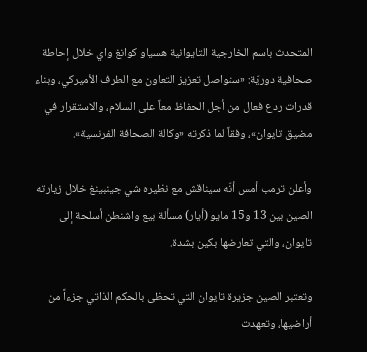المتحدث باسم الخارجية التايوانية هسياو كوانغ واي خلال إحاطة صحافية دوريّة: «سنواصل تعزيز التعاون مع الطرف الأميركي، وبناء قدرات ردع فعال من أجل الحفاظ معاً على السلام، والاستقرار في مضيق تايوان»، وفقاً لما ذكرته «وكالة الصحافة الفرنسية».

وأعلن ترمب أمس أنّه سيناقش مع نظيره شي جينبينغ خلال زيارته الصين بين 13 و15 مايو (أيار) مسألة بيع واشنطن أسلحة إلى تايوان، والتي تعارضها بكين بشدة.

وتعتبر الصين جزيرة تايوان التي تحظى بالحكم الذاتي جزءاً من أراضيها، وتعهدت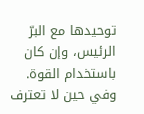توحيدها مع البرّ الرئيس، وإن كان باستخدام القوة. وفي حين لا تعترف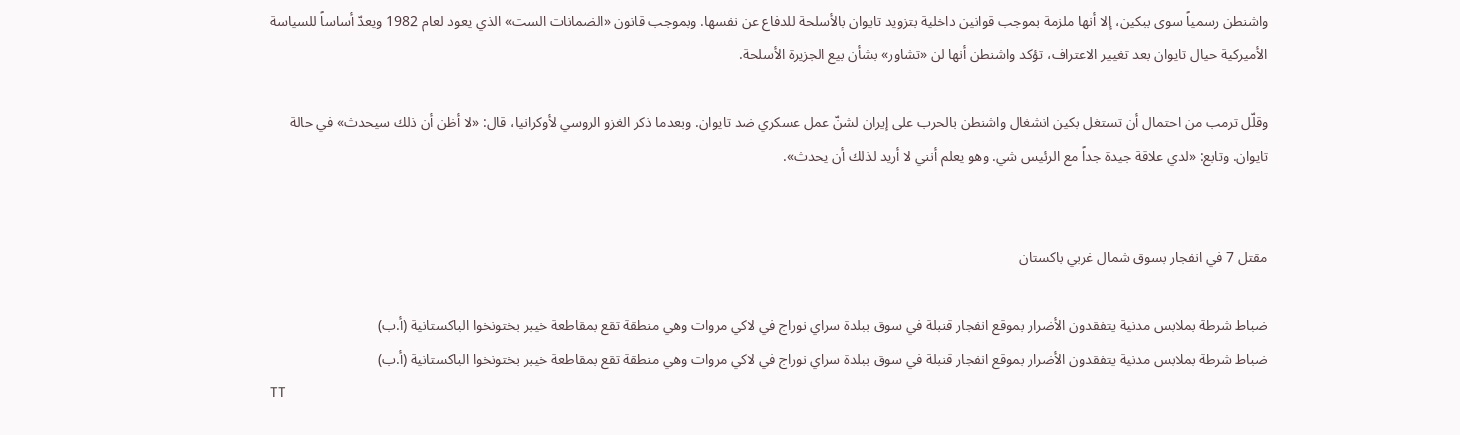واشنطن رسمياً سوى ببكين، إلا أنها ملزمة بموجب قوانين داخلية بتزويد تايوان بالأسلحة للدفاع عن نفسها. وبموجب قانون «الضمانات الست» الذي يعود لعام 1982 ويعدّ أساساً للسياسة الأميركية حيال تايوان بعد تغيير الاعتراف، تؤكد واشنطن أنها لن «تشاور» بشأن بيع الجزيرة الأسلحة.

وقلّل ترمب من احتمال أن تستغل بكين انشغال واشنطن بالحرب على إيران لشنّ عمل عسكري ضد تايوان. وبعدما ذكر الغزو الروسي لأوكرانيا، قال: «لا أظن أن ذلك سيحدث» في حالة تايوان. وتابع: «لدي علاقة جيدة جداً مع الرئيس شي. وهو يعلم أنني لا أريد لذلك أن يحدث».


مقتل 7 في انفجار بسوق شمال غربي باكستان

ضباط شرطة بملابس مدنية يتفقدون الأضرار بموقع انفجار قنبلة في سوق ببلدة سراي نوراج في لاكي مروات وهي منطقة تقع بمقاطعة خيبر بختونخوا الباكستانية (أ.ب)
ضباط شرطة بملابس مدنية يتفقدون الأضرار بموقع انفجار قنبلة في سوق ببلدة سراي نوراج في لاكي مروات وهي منطقة تقع بمقاطعة خيبر بختونخوا الباكستانية (أ.ب)
TT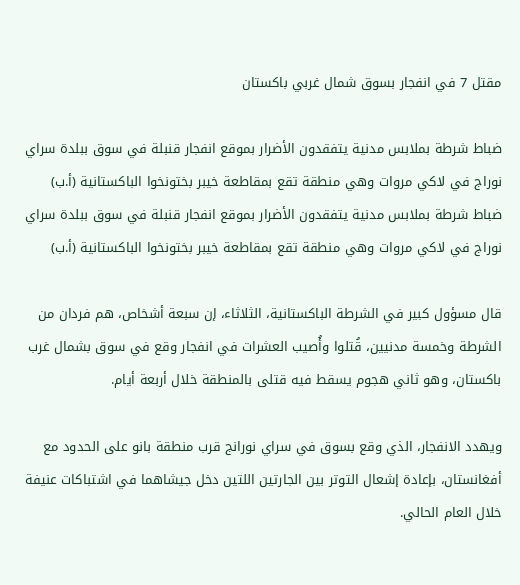مقتل 7 في انفجار بسوق شمال غربي باكستان

ضباط شرطة بملابس مدنية يتفقدون الأضرار بموقع انفجار قنبلة في سوق ببلدة سراي نوراج في لاكي مروات وهي منطقة تقع بمقاطعة خيبر بختونخوا الباكستانية (أ.ب)
ضباط شرطة بملابس مدنية يتفقدون الأضرار بموقع انفجار قنبلة في سوق ببلدة سراي نوراج في لاكي مروات وهي منطقة تقع بمقاطعة خيبر بختونخوا الباكستانية (أ.ب)

قال مسؤول كبير في الشرطة الباكستانية، الثلاثاء، إن سبعة أشخاص، هم فردان من الشرطة وخمسة مدنيين، قُتلوا وأُصيب العشرات في انفجار وقع في سوق بشمال غرب باكستان، وهو ثاني هجوم يسقط فيه قتلى بالمنطقة خلال أربعة أيام.

ويهدد الانفجار، الذي وقع بسوق في سراي نورانج قرب منطقة بانو على الحدود مع أفغانستان، بإعادة إشعال التوتر بين الجارتين اللتين دخل جيشاهما في اشتباكات عنيفة خلال العام الحالي.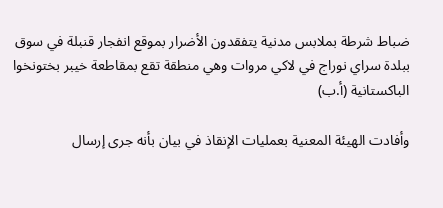ضباط شرطة بملابس مدنية يتفقدون الأضرار بموقع انفجار قنبلة في سوق ببلدة سراي نوراج في لاكي مروات وهي منطقة تقع بمقاطعة خيبر بختونخوا الباكستانية (أ.ب)

وأفادت الهيئة المعنية بعمليات الإنقاذ في بيان بأنه جرى إرسال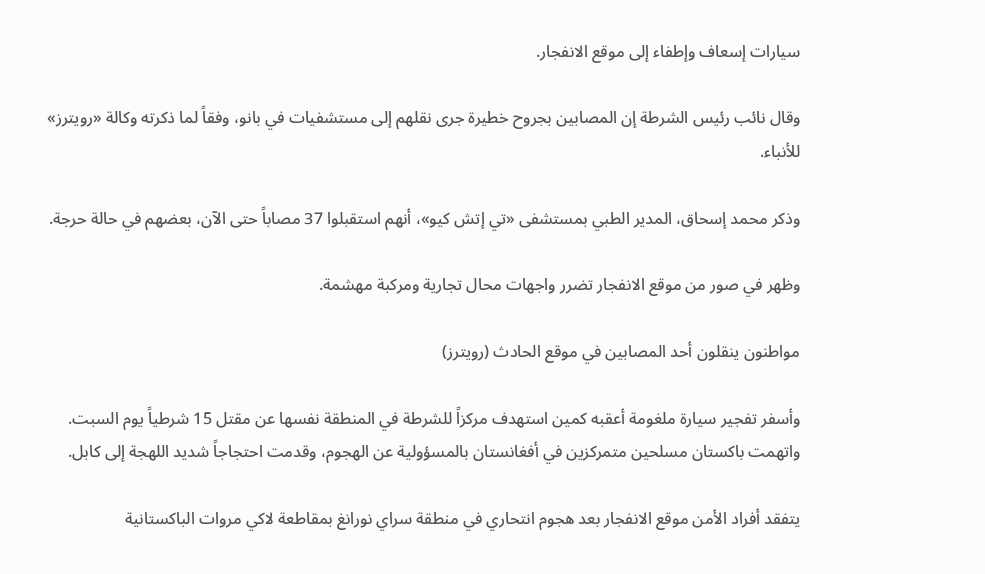سيارات إسعاف وإطفاء إلى موقع الانفجار.

وقال نائب رئيس الشرطة إن المصابين بجروح خطيرة جرى نقلهم إلى مستشفيات في بانو، وفقاً لما ذكرته وكالة «رويترز» للأنباء.

وذكر محمد إسحاق، المدير الطبي بمستشفى «تي إتش كيو»، أنهم استقبلوا 37 مصاباً حتى الآن، بعضهم في حالة حرجة.

وظهر في صور من موقع الانفجار تضرر واجهات محال تجارية ومركبة مهشمة.

مواطنون ينقلون أحد المصابين في موقع الحادث (رويترز)

وأسفر تفجير سيارة ملغومة أعقبه كمين استهدف مركزاً للشرطة في المنطقة نفسها عن مقتل 15 شرطياً يوم السبت. واتهمت باكستان مسلحين متمركزين في أفغانستان بالمسؤولية عن الهجوم، وقدمت احتجاجاً شديد اللهجة إلى كابل.

يتفقد أفراد الأمن موقع الانفجار بعد هجوم انتحاري في منطقة سراي نورانغ بمقاطعة لاكي مروات الباكستانية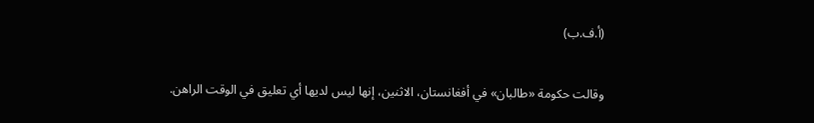(أ.ف.ب)

وقالت حكومة «طالبان» في أفغانستان، الاثنين، إنها ليس لديها أي تعليق في الوقت الراهن.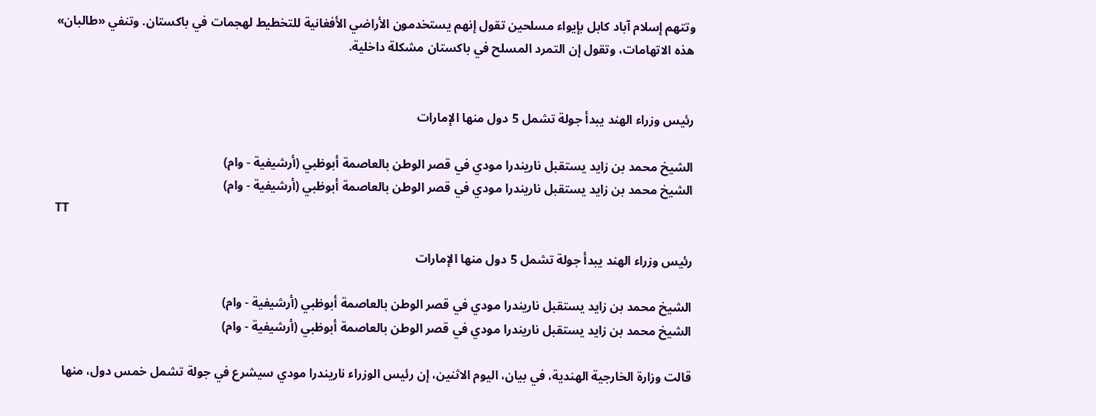وتتهم إسلام آباد كابل بإيواء مسلحين تقول إنهم يستخدمون الأراضي الأفغانية للتخطيط لهجمات في باكستان. وتنفي «طالبان» هذه الاتهامات، وتقول إن التمرد المسلح في باكستان مشكلة داخلية.


رئيس وزراء الهند يبدأ جولة تشمل 5 دول منها الإمارات

الشيخ محمد بن زايد يستقبل ناريندرا مودي في قصر الوطن بالعاصمة أبوظبي (أرشيفية - وام)
الشيخ محمد بن زايد يستقبل ناريندرا مودي في قصر الوطن بالعاصمة أبوظبي (أرشيفية - وام)
TT

رئيس وزراء الهند يبدأ جولة تشمل 5 دول منها الإمارات

الشيخ محمد بن زايد يستقبل ناريندرا مودي في قصر الوطن بالعاصمة أبوظبي (أرشيفية - وام)
الشيخ محمد بن زايد يستقبل ناريندرا مودي في قصر الوطن بالعاصمة أبوظبي (أرشيفية - وام)

قالت وزارة ‌الخارجية الهندية، في بيان، اليوم الاثنين، إن رئيس الوزراء ناريندرا مودي سيشرع في جولة تشمل خمس دول، منها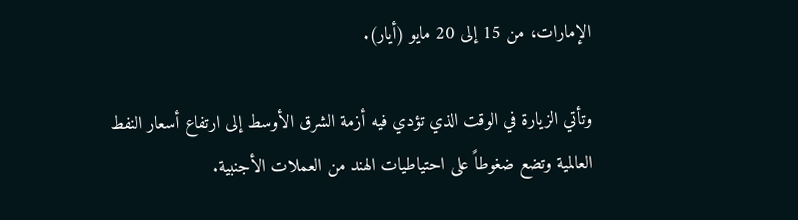الإمارات، من 15 إلى 20 مايو (أيار).

وتأتي الزيارة في الوقت الذي تؤدي فيه أزمة الشرق الأوسط إلى ارتفاع أسعار النفط العالمية وتضع ضغوطاً على احتياطيات الهند من العملات الأجنبية.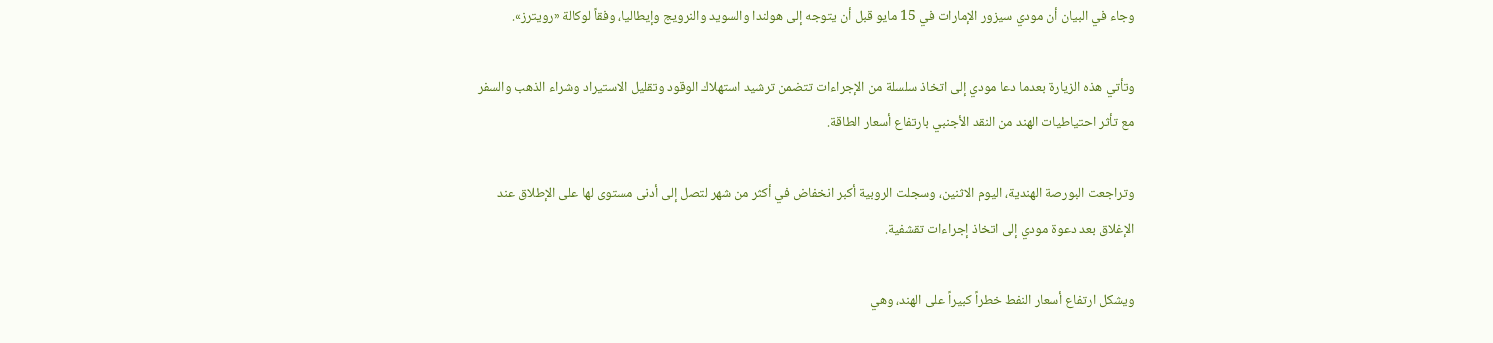وجاء في البيان أن ‌مودي سيزور ‌الإمارات في 15 مايو قبل أن يتوجه إلى هولندا والسويد والنرويج وإيطاليا، وفقاً لوكالة «رويترز».

وتأتي هذه الزيارة بعدما دعا مودي إلى اتخاذ سلسلة من الإجراءات تتضمن ترشيد استهلاك الوقود وتقليل الاستيراد وشراء الذهب والسفر مع تأثر احتياطيات الهند من النقد الأجنبي بارتفاع أسعار الطاقة.

وتراجعت البورصة الهندية، اليوم الاثنين، ‌وسجلت الروبية ‌أكبر انخفاض في أكثر من شهر لتصل إلى ‌أدنى مستوى لها على الإطلاق عند الإغلاق ‌بعد دعوة مودي إلى اتخاذ إجراءات تقشفية.

ويشكل ارتفاع أسعار النفط خطراً كبيراً على الهند، وهي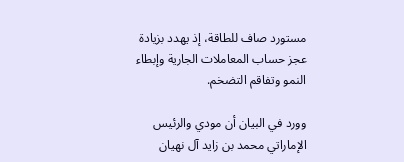مستورد صاف للطاقة، إذ يهدد ‌بزيادة عجز حساب المعاملات الجارية وإبطاء النمو وتفاقم التضخم.

وورد في البيان أن مودي والرئيس الإماراتي محمد بن زايد آل نهيان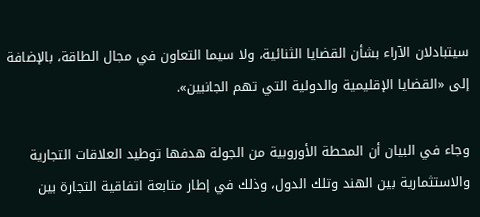سيتبادلان الآراء بشأن القضايا الثنائية، ولا سيما التعاون في مجال الطاقة، بالإضافة إلى «القضايا الإقليمية والدولية التي تهم الجانبين».

وجاء في البيان أن المحطة الأوروبية من الجولة هدفها توطيد العلاقات التجارية والاستثمارية بين الهند وتلك الدول، وذلك في إطار متابعة اتفاقية التجارة بين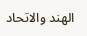الهند والاتحاد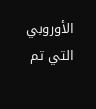الأوروبي التي تم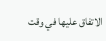الاتفاق عليها في وقت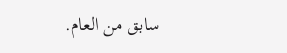سابق من العام.